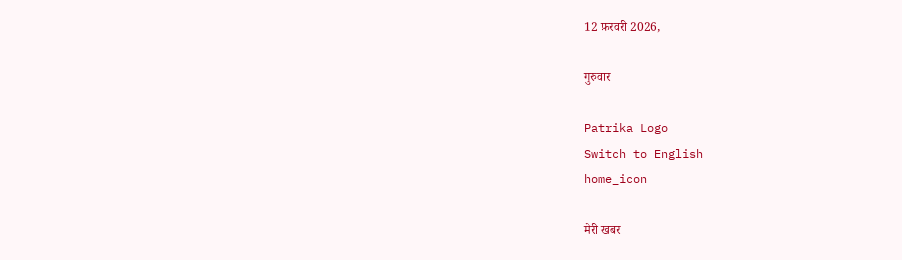12 फ़रवरी 2026,

गुरुवार

Patrika Logo
Switch to English
home_icon

मेरी खबर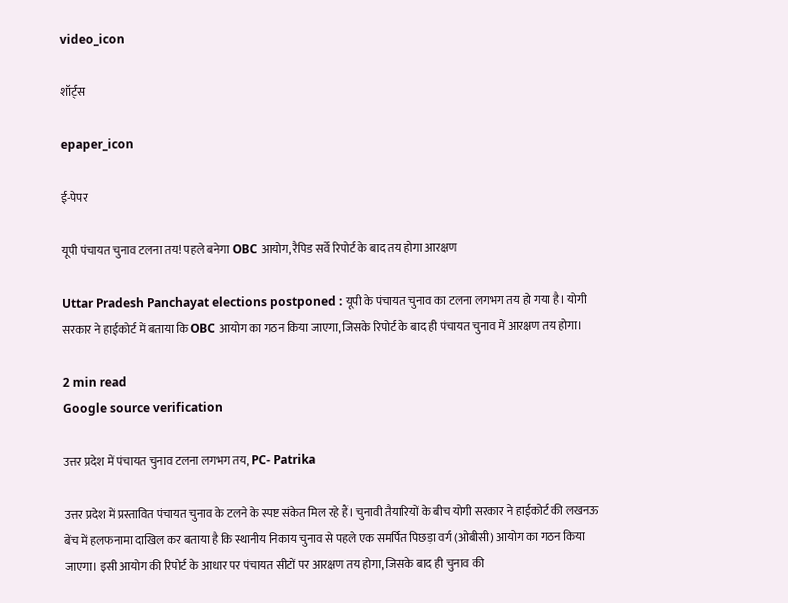video_icon

शॉर्ट्स

epaper_icon

ई-पेपर

यूपी पंचायत चुनाव टलना तय! पहले बनेगा OBC आयोग, रैपिड सर्वे रिपोर्ट के बाद तय होगा आरक्षण

Uttar Pradesh Panchayat elections postponed : यूपी के पंचायत चुनाव का टलना लगभग तय हो गया है। योगी सरकार ने हाईकोर्ट में बताया कि OBC आयोग का गठन किया जाएगा, जिसके रिपोर्ट के बाद ही पंचायत चुनाव में आरक्षण तय होगा।

2 min read
Google source verification

उत्तर प्रदेश में पंचायत चुनाव टलना लगभग तय, PC- Patrika

उत्तर प्रदेश में प्रस्तावित पंचायत चुनाव के टलने के स्पष्ट संकेत मिल रहे हैं। चुनावी तैयारियों के बीच योगी सरकार ने हाईकोर्ट की लखनऊ बेंच में हलफनामा दाखिल कर बताया है कि स्थानीय निकाय चुनाव से पहले एक समर्पित पिछड़ा वर्ग (ओबीसी) आयोग का गठन किया जाएगा। इसी आयोग की रिपोर्ट के आधार पर पंचायत सीटों पर आरक्षण तय होगा, जिसके बाद ही चुनाव की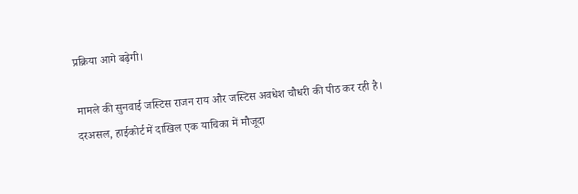प्रक्रिया आगे बढ़ेगी।

मामले की सुनवाई जस्टिस राजन राय और जस्टिस अवधेश चौधरी की पीठ कर रही है। दरअसल, हाईकोर्ट में दाखिल एक याचिका में मौजूदा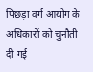पिछड़ा वर्ग आयोग के अधिकारों को चुनौती दी गई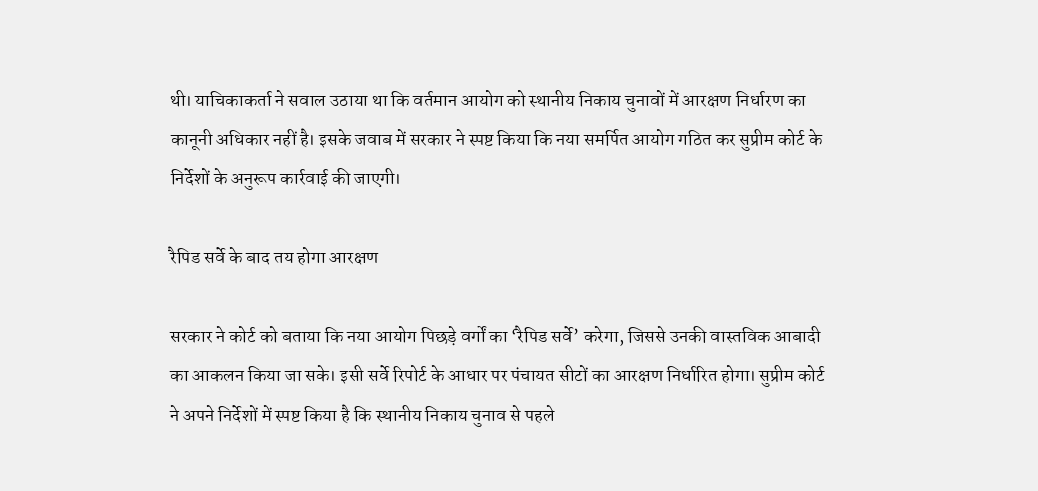थी। याचिकाकर्ता ने सवाल उठाया था कि वर्तमान आयोग को स्थानीय निकाय चुनावों में आरक्षण निर्धारण का कानूनी अधिकार नहीं है। इसके जवाब में सरकार ने स्पष्ट किया कि नया समर्पित आयोग गठित कर सुप्रीम कोर्ट के निर्देशों के अनुरूप कार्रवाई की जाएगी।

रैपिड सर्वे के बाद तय होगा आरक्षण

सरकार ने कोर्ट को बताया कि नया आयोग पिछड़े वर्गों का ‘रैपिड सर्वे’ करेगा, जिससे उनकी वास्तविक आबादी का आकलन किया जा सके। इसी सर्वे रिपोर्ट के आधार पर पंचायत सीटों का आरक्षण निर्धारित होगा। सुप्रीम कोर्ट ने अपने निर्देशों में स्पष्ट किया है कि स्थानीय निकाय चुनाव से पहले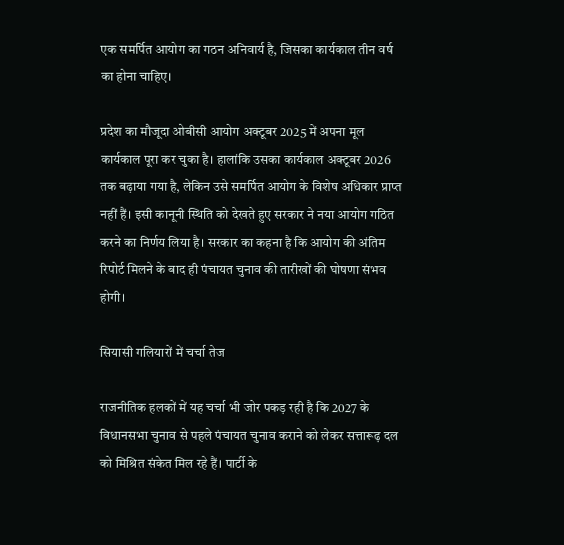एक समर्पित आयोग का गठन अनिवार्य है, जिसका कार्यकाल तीन वर्ष का होना चाहिए।

प्रदेश का मौजूदा ओबीसी आयोग अक्टूबर 2025 में अपना मूल कार्यकाल पूरा कर चुका है। हालांकि उसका कार्यकाल अक्टूबर 2026 तक बढ़ाया गया है, लेकिन उसे समर्पित आयोग के विशेष अधिकार प्राप्त नहीं हैं। इसी कानूनी स्थिति को देखते हुए सरकार ने नया आयोग गठित करने का निर्णय लिया है। सरकार का कहना है कि आयोग की अंतिम रिपोर्ट मिलने के बाद ही पंचायत चुनाव की तारीखों की घोषणा संभव होगी।

सियासी गलियारों में चर्चा तेज

राजनीतिक हलकों में यह चर्चा भी जोर पकड़ रही है कि 2027 के विधानसभा चुनाव से पहले पंचायत चुनाव कराने को लेकर सत्तारूढ़ दल को मिश्रित संकेत मिल रहे हैं। पार्टी के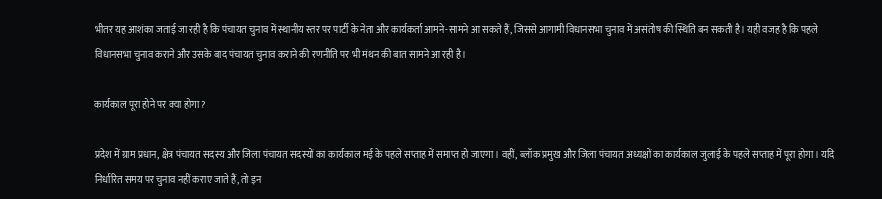भीतर यह आशंका जताई जा रही है कि पंचायत चुनाव में स्थानीय स्तर पर पार्टी के नेता और कार्यकर्ता आमने-सामने आ सकते हैं, जिससे आगामी विधानसभा चुनाव में असंतोष की स्थिति बन सकती है। यही वजह है कि पहले विधानसभा चुनाव कराने और उसके बाद पंचायत चुनाव कराने की रणनीति पर भी मंथन की बात सामने आ रही है।

कार्यकाल पूरा होने पर क्या होगा?

प्रदेश में ग्राम प्रधान, क्षेत्र पंचायत सदस्य और जिला पंचायत सदस्यों का कार्यकाल मई के पहले सप्ताह में समाप्त हो जाएगा। वहीं, ब्लॉक प्रमुख और जिला पंचायत अध्यक्षों का कार्यकाल जुलाई के पहले सप्ताह में पूरा होगा। यदि निर्धारित समय पर चुनाव नहीं कराए जाते हैं, तो इन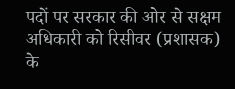पदों पर सरकार की ओर से सक्षम अधिकारी को रिसीवर (प्रशासक) के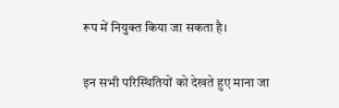रूप में नियुक्त किया जा सकता है।

इन सभी परिस्थितियों को देखते हुए माना जा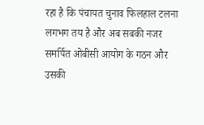रहा है कि पंचायत चुनाव फिलहाल टलना लगभग तय है और अब सबकी नजर समर्पित ओबीसी आयोग के गठन और उसकी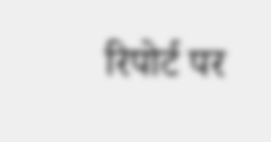रिपोर्ट पर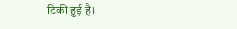टिकी हुई है।